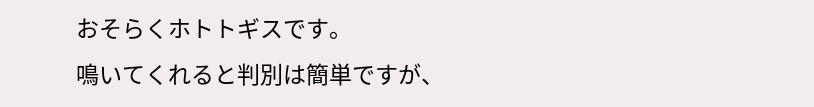おそらくホトトギスです。
鳴いてくれると判別は簡単ですが、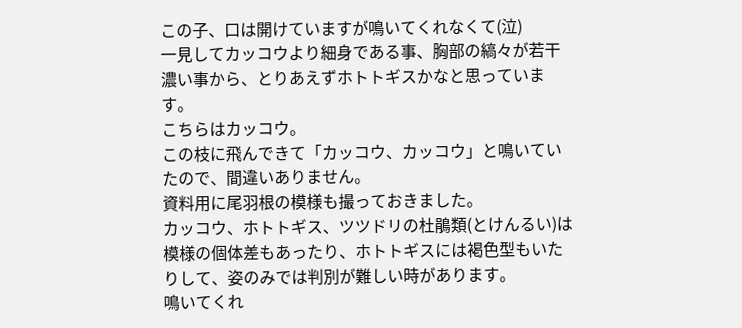この子、口は開けていますが鳴いてくれなくて(泣)
一見してカッコウより細身である事、胸部の縞々が若干濃い事から、とりあえずホトトギスかなと思っています。
こちらはカッコウ。
この枝に飛んできて「カッコウ、カッコウ」と鳴いていたので、間違いありません。
資料用に尾羽根の模様も撮っておきました。
カッコウ、ホトトギス、ツツドリの杜鵑類(とけんるい)は模様の個体差もあったり、ホトトギスには褐色型もいたりして、姿のみでは判別が難しい時があります。
鳴いてくれ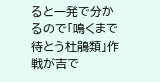ると一発で分かるので「鳴くまで待とう杜鵑類」作戦が吉で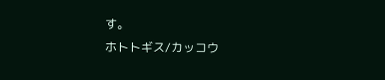す。
ホトトギス/カッコウ